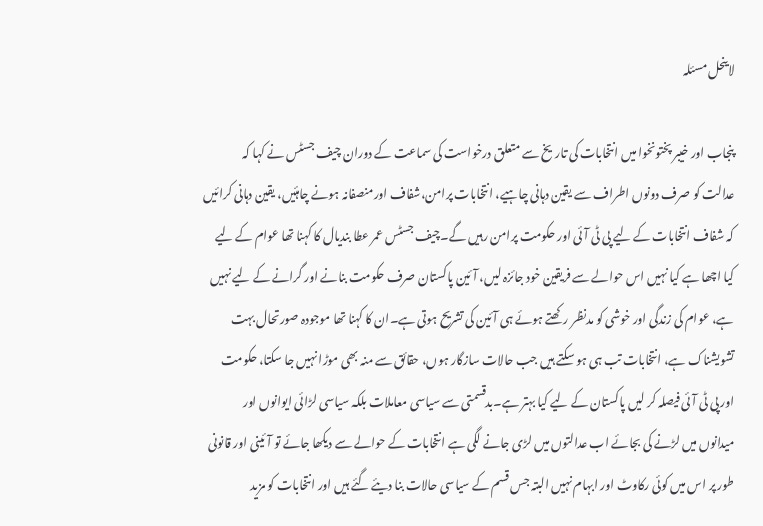لاینحل مسئلہ

پنجاب اور خیبر پختونخوا میں انتخابات کی تاریخ سے متعلق درخواست کی سماعت کے دوران چیف جسٹس نے کہا کہ عدالت کو صرف دونوں اطراف سے یقین دہانی چاہیے، انتخابات پرامن،شفاف اورمنصفانہ ہونے چاہئیں، یقین دہانی کرائیں کہ شفاف انتخابات کے لیے پی ٹی آئی اور حکومت پرامن رہیں گے۔چیف جسٹس عمر عطا بندیال کا کہنا تھا عوام کے لیے کیا اچھا ہے کیا نہیں اس حوالے سے فریقین خود جائزہ لیں، آئین پاکستان صرف حکومت بنانے اور گرانے کے لیے نہیں ہے، عوام کی زندگی اور خوشی کو مدنظر رکھتے ہوئے ہی آئین کی تشریح ہوتی ہے۔ان کا کہنا تھا موجودہ صورتحال بہت تشویشناک ہے، انتخابات تب ہی ہو سکتے ہیں جب حالات سازگار ہوں، حقائق سے منہ بھی موڑا نہیں جا سکتا، حکومت اور پی ٹی آئی فیصلہ کر لیں پاکستان کے لیے کیا بہتر ہے۔بدقسمتی سے سیاسی معاملات بلکہ سیاسی لڑائی ایوانوں اور میدانوں میں لڑنے کی بجائے اب عدالتوں میں لڑی جانے لگی ہے انتخابات کے حوالے سے دیکھا جائے تو آئینی اور قانونی طور پر اس میں کوئی رکاوٹ اور ابہام نہیں البتہ جس قسم کے سیاسی حالات بنا دیئے گئے ہیں اور انتخابات کو مزید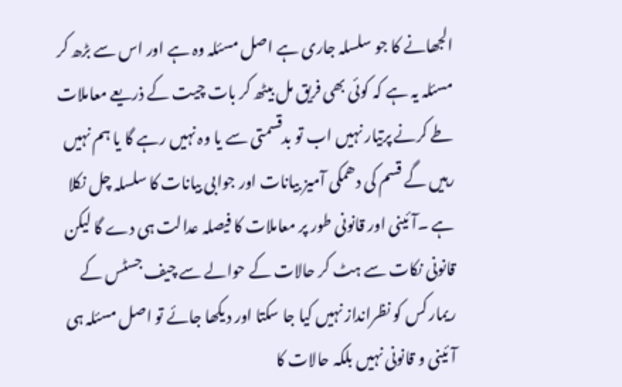الجھانے کا جو سلسلہ جاری ہے اصل مسئلہ وہ ہے اور اس سے بڑھ کر مسئلہ یہ ہے کہ کوئی بھی فریق مل بیٹھ کر بات چیت کے ذریعے معاملات طے کرنے پرتیار نہیں اب تو بدقسمتی سے یا وہ نہیں رہے گا یا ہم نہیں رہیں گے قسم کی دھمکی آمیز بیانات اور جوابی بیانات کا سلسلہ چل نکلا ہے ۔آئینی اور قانونی طور پر معاملات کا فیصلہ عدالت ہی دے گا لیکن قانونی نکات سے ہٹ کر حالات کے حوالے سے چیف جسٹس کے ریمارکس کو نظرانداز نہیں کیا جا سکتا اور دیکھا جائے تو اصل مسئلہ ہی آئینی و قانونی نہیں بلکہ حالات کا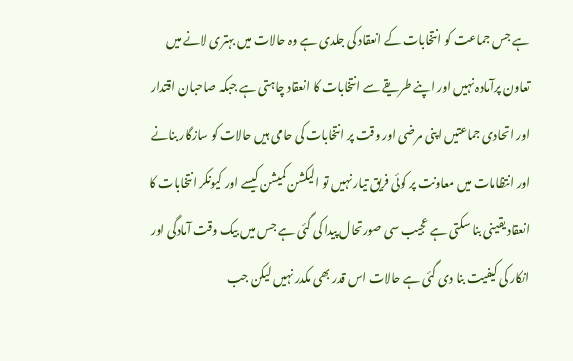ہے جس جماعت کو انتخابات کے انعقاد کی جلدی ہے وہ حالات میں بہتری لانے میں تعاون پرآمادہ نہیں اور اپنے طریقے سے انتخابات کا انعقاد چاہتی ہے جبکہ صاحبان اقتدار اور اتحادی جماعتیں اپنی مرضی اور وقت پر انتخابات کی حامی ہیں حالات کو سازگار بنانے اور انتظامات میں معاونت پر کوئی فریق تیار نہیں تو الیکشن کمیشن کیسے اور کیونکر انتخابات کا انعقاد یقینی بنا سکتی ہے عجیب سی صورتحال پیدا کی گئی ہے جس میں بیک وقت آمادگی اور انکار کی کیفیت بنا دی گئی ہے حالات اس قدر بھی مکدر نہیں لیکن جب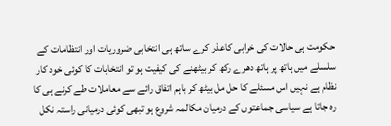حکومت ہی حالات کی خرابی کاعذر کرے ساتھ ہی انتخابی ضروریات اور انتظامات کے سلسلے میں ہاتھ پر ہاتھ دھرے رکھ کر بیٹھنے کی کیفیت ہو تو انتخابات کا کوئی خود کار نظام ہے نہیں اس مسئلے کا حل مل بیٹھ کر باہم اتفاق رائے سے معاملات طے کرنے ہی کا رہ جاتا ہے سیاسی جماعتوں کے درمیان مکالمہ شروع ہو تبھی کوئی درمیانی راستہ نکل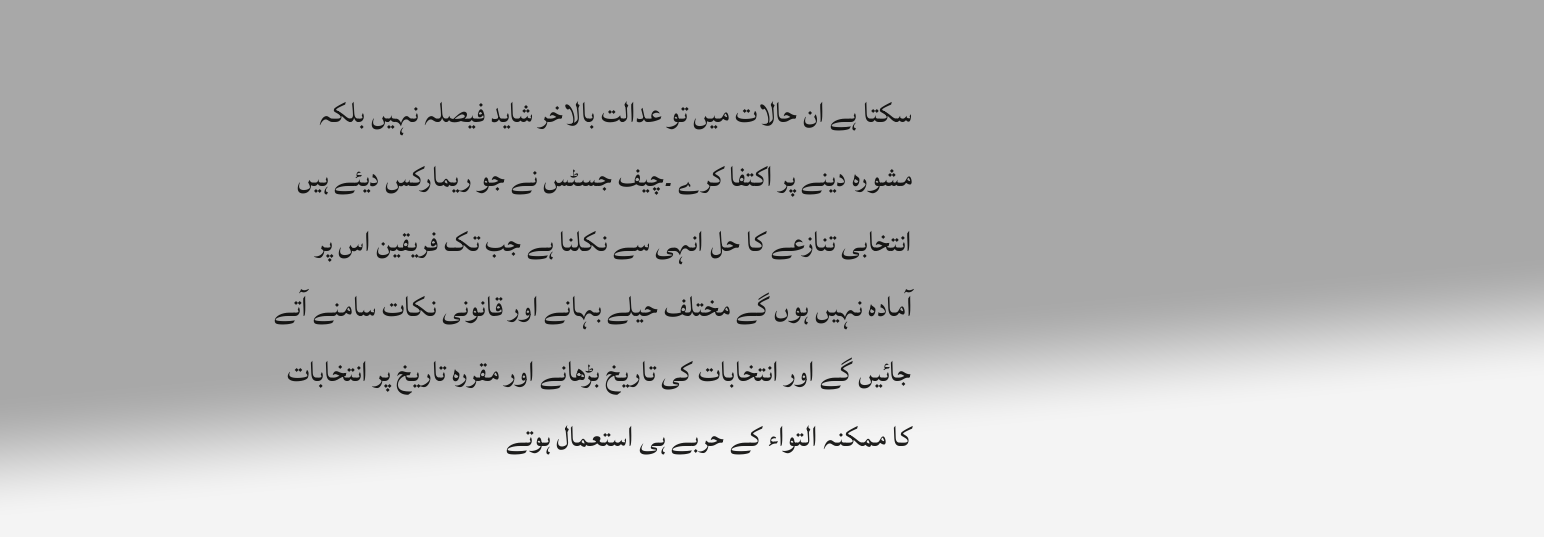سکتا ہے ان حالات میں تو عدالت بالاخر شاید فیصلہ نہیں بلکہ مشورہ دینے پر اکتفا کرے ۔چیف جسٹس نے جو ریمارکس دیئے ہیں انتخابی تنازعے کا حل انہی سے نکلنا ہے جب تک فریقین اس پر آمادہ نہیں ہوں گے مختلف حیلے بہانے اور قانونی نکات سامنے آتے جائیں گے اور انتخابات کی تاریخ بڑھانے اور مقررہ تاریخ پر انتخابات کا ممکنہ التواء کے حربے ہی استعمال ہوتے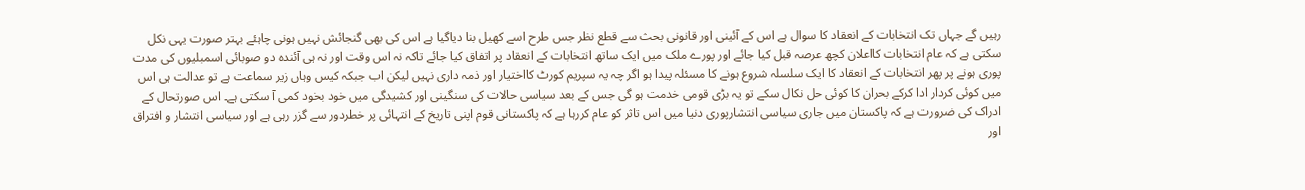رہیں گے جہاں تک انتخابات کے انعقاد کا سوال ہے اس کے آئینی اور قانونی بحث سے قطع نظر جس طرح اسے کھیل بنا دیاگیا ہے اس کی بھی گنجائش نہیں ہونی چاہئے بہتر صورت یہی نکل سکتی ہے کہ عام انتخابات کااعلان کچھ عرصہ قبل کیا جائے اور پورے ملک میں ایک ساتھ انتخابات کے انعقاد پر اتفاق کیا جائے تاکہ نہ اس وقت اور نہ ہی آئندہ دو صوبائی اسمبلیوں کی مدت پوری ہونے پر پھر انتخابات کے انعقاد کا ایک سلسلہ شروع ہونے کا مسئلہ پیدا ہو اگر چہ یہ سپریم کورٹ کااختیار اور ذمہ داری نہیں لیکن اب جبکہ کیس وہاں زیر سماعت ہے تو عدالت ہی اس میں کوئی کردار ادا کرکے بحران کا کوئی حل نکال سکے تو یہ بڑی قومی خدمت ہو گی جس کے بعد سیاسی حالات کی سنگینی اور کشیدگی میں خود بخود کمی آ سکتی ہے۔ اس صورتحال کے ادراک کی ضرورت ہے کہ پاکستان میں جاری سیاسی انتشارپوری دنیا میں اس تاثر کو عام کررہا ہے کہ پاکستانی قوم اپنی تاریخ کے انتہائی پر خطردور سے گزر رہی ہے اور سیاسی انتشار و افتراق اور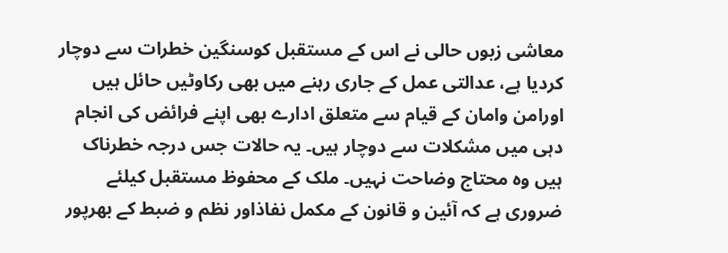معاشی زبوں حالی نے اس کے مستقبل کوسنگین خطرات سے دوچار کردیا ہے، عدالتی عمل کے جاری رہنے میں بھی رکاوٹیں حائل ہیں اورامن وامان کے قیام سے متعلق ادارے بھی اپنے فرائض کی انجام دہی میں مشکلات سے دوچار ہیں۔ یہ حالات جس درجہ خطرناک ہیں وہ محتاج وضاحت نہیں۔ ملک کے محفوظ مستقبل کیلئے ضروری ہے کہ آئین و قانون کے مکمل نفاذاور نظم و ضبط کے بھرپور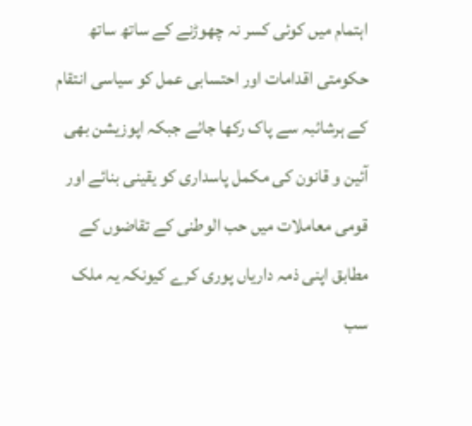اہتمام میں کوئی کسر نہ چھوڑنے کے ساتھ ساتھ حکومتی اقدامات اور احتسابی عمل کو سیاسی انتقام کے ہرشائبہ سے پاک رکھا جائے جبکہ اپوزیشن بھی آئین و قانون کی مکمل پاسداری کو یقینی بنائے اور قومی معاملات میں حب الوطنی کے تقاضوں کے مطابق اپنی ذمہ داریاں پوری کرے کیونکہ یہ ملک سب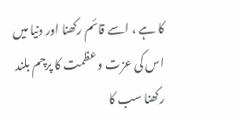کا ہے ، اسے قائم رکھنا اور دنیا میں اس کی عزت و عظمت کا پرچم بلند رکھنا سب کا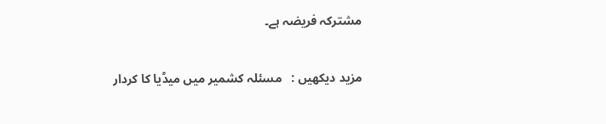مشترکہ فریضہ ہے۔

مزید دیکھیں :   مسئلہ کشمیر میں میڈیا کا کردار